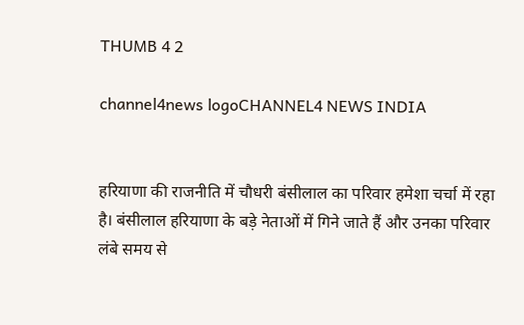THUMB 4 2

channel4news logoCHANNEL4 NEWS INDIA


हरियाणा की राजनीति में चौधरी बंसीलाल का परिवार हमेशा चर्चा में रहा है। बंसीलाल हरियाणा के बड़े नेताओं में गिने जाते हैं और उनका परिवार लंबे समय से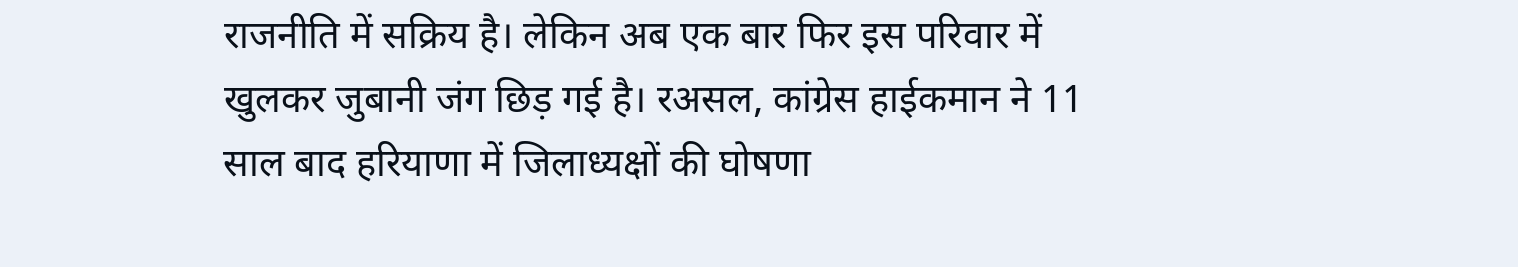राजनीति में सक्रिय है। लेकिन अब एक बार फिर इस परिवार में खुलकर जुबानी जंग छिड़ गई है। रअसल, कांग्रेस हाईकमान ने 11 साल बाद हरियाणा में जिलाध्यक्षों की घोषणा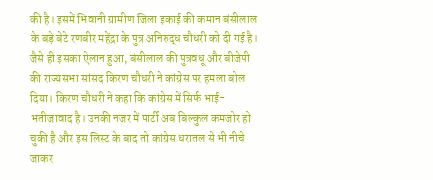की है। इसमें भिवानी ग्रामीण जिला इकाई की कमान बंसीलाल के बड़े बेटे रणबीर महेंद्रा के पुत्र अनिरुद्ध चौधरी को दी गई है। जैसे ही इसका ऐलान हुआ, बंसीलाल की पुत्रवधू और बीजेपी की राज्यसभा सांसद किरण चौधरी ने कांग्रेस पर हमला बोल दिया। किरण चौधरी ने कहा कि कांग्रेस में सिर्फ भाई-भतीजावाद है। उनकी नजर में पार्टी अब बिल्कुल कमजोर हो चुकी है और इस लिस्ट के बाद तो कांग्रेस धरातल से भी नीचे जाकर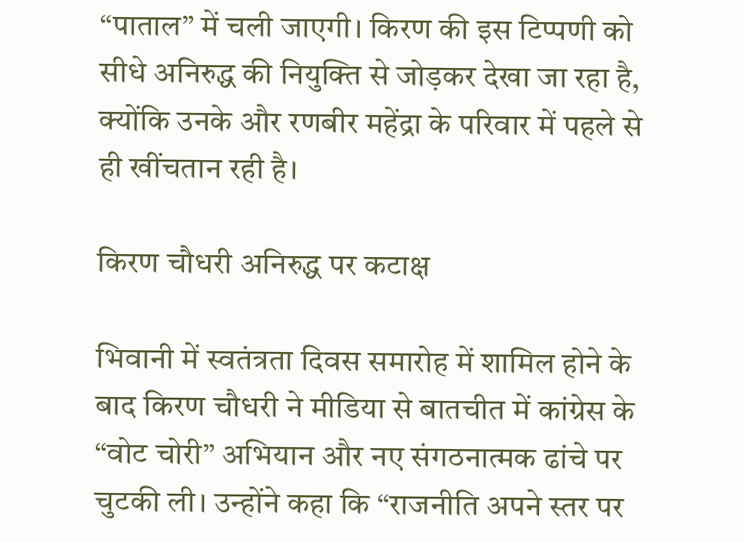“पाताल” में चली जाएगी। किरण की इस टिप्पणी को सीधे अनिरुद्ध की नियुक्ति से जोड़कर देखा जा रहा है, क्योंकि उनके और रणबीर महेंद्रा के परिवार में पहले से ही खींचतान रही है।

किरण चौधरी अनिरुद्ध पर कटाक्ष

भिवानी में स्वतंत्रता दिवस समारोह में शामिल होने के बाद किरण चौधरी ने मीडिया से बातचीत में कांग्रेस के “वोट चोरी” अभियान और नए संगठनात्मक ढांचे पर चुटकी ली। उन्होंने कहा कि “राजनीति अपने स्तर पर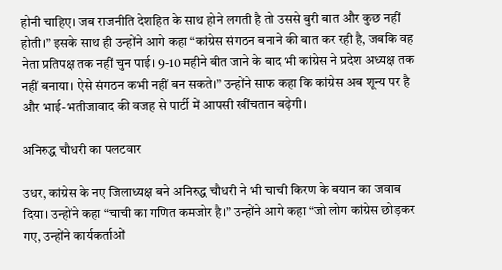होनी चाहिए। जब राजनीति देशहित के साथ होने लगती है तो उससे बुरी बात और कुछ नहीं होती।” इसके साथ ही उन्होंने आगे कहा “कांग्रेस संगठन बनाने की बात कर रही है, जबकि वह नेता प्रतिपक्ष तक नहीं चुन पाई। 9-10 महीने बीत जाने के बाद भी कांग्रेस ने प्रदेश अध्यक्ष तक नहीं बनाया। ऐसे संगठन कभी नहीं बन सकते।” उन्होंने साफ कहा कि कांग्रेस अब शून्य पर है और भाई-भतीजावाद की वजह से पार्टी में आपसी खींचतान बढ़ेगी।

अनिरुद्ध चौधरी का पलटवार

उधर, कांग्रेस के नए जिलाध्यक्ष बने अनिरुद्ध चौधरी ने भी चाची किरण के बयान का जवाब दिया। उन्होंने कहा “चाची का गणित कमजोर है।” उन्होंने आगे कहा “जो लोग कांग्रेस छोड़कर गए, उन्होंने कार्यकर्ताओं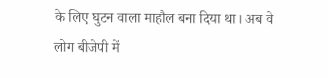के लिए घुटन वाला माहौल बना दिया था। अब वे लोग बीजेपी में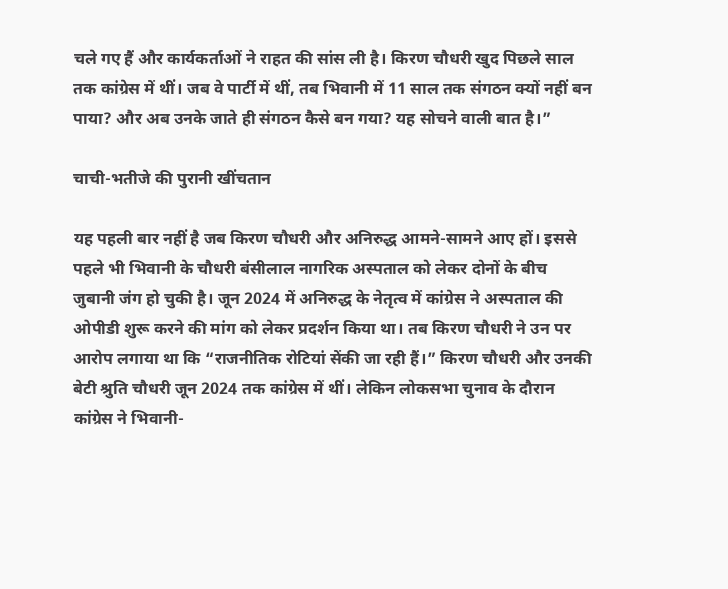चले गए हैं और कार्यकर्ताओं ने राहत की सांस ली है। किरण चौधरी खुद पिछले साल तक कांग्रेस में थीं। जब वे पार्टी में थीं, तब भिवानी में 11 साल तक संगठन क्यों नहीं बन पाया? और अब उनके जाते ही संगठन कैसे बन गया? यह सोचने वाली बात है।”

चाची-भतीजे की पुरानी खींचतान

यह पहली बार नहीं है जब किरण चौधरी और अनिरुद्ध आमने-सामने आए हों। इससे पहले भी भिवानी के चौधरी बंसीलाल नागरिक अस्पताल को लेकर दोनों के बीच जुबानी जंग हो चुकी है। जून 2024 में अनिरुद्ध के नेतृत्व में कांग्रेस ने अस्पताल की ओपीडी शुरू करने की मांग को लेकर प्रदर्शन किया था। तब किरण चौधरी ने उन पर आरोप लगाया था कि “राजनीतिक रोटियां सेंकी जा रही हैं।” किरण चौधरी और उनकी बेटी श्रुति चौधरी जून 2024 तक कांग्रेस में थीं। लेकिन लोकसभा चुनाव के दौरान कांग्रेस ने भिवानी-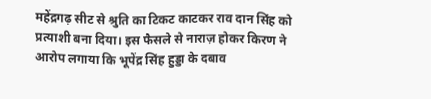महेंद्रगढ़ सीट से श्रुति का टिकट काटकर राव दान सिंह को प्रत्याशी बना दिया। इस फैसले से नाराज़ होकर किरण ने आरोप लगाया कि भूपेंद्र सिंह हुड्डा के दबाव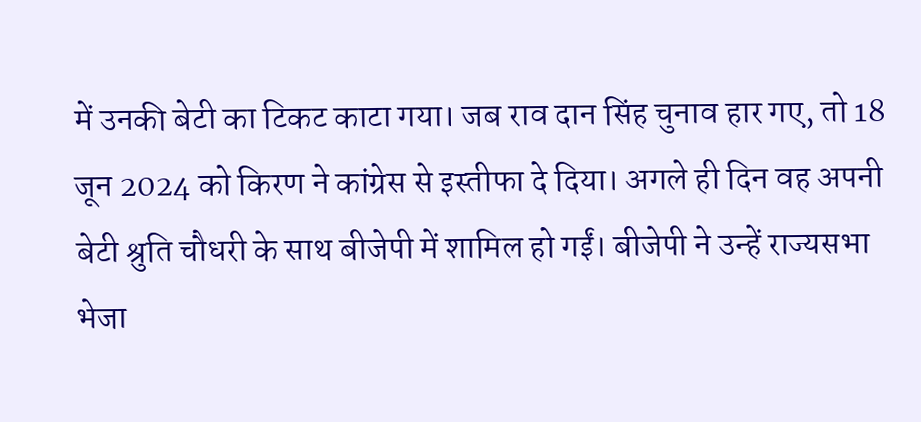में उनकी बेटी का टिकट काटा गया। जब राव दान सिंह चुनाव हार गए, तो 18 जून 2024 को किरण ने कांग्रेस से इस्तीफा दे दिया। अगले ही दिन वह अपनी बेटी श्रुति चौधरी के साथ बीजेपी में शामिल हो गईं। बीजेपी ने उन्हें राज्यसभा भेजा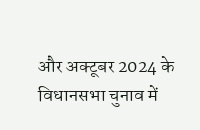और अक्टूबर 2024 के विधानसभा चुनाव में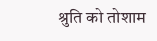श्रुति को तोशाम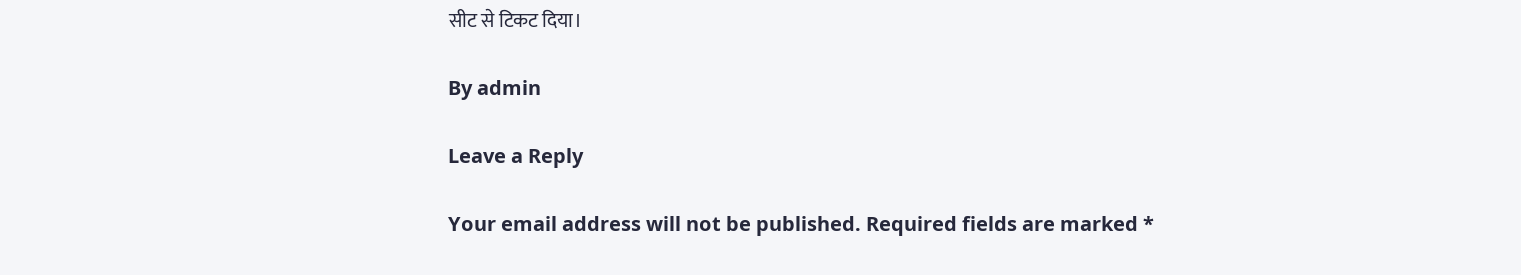सीट से टिकट दिया।

By admin

Leave a Reply

Your email address will not be published. Required fields are marked *